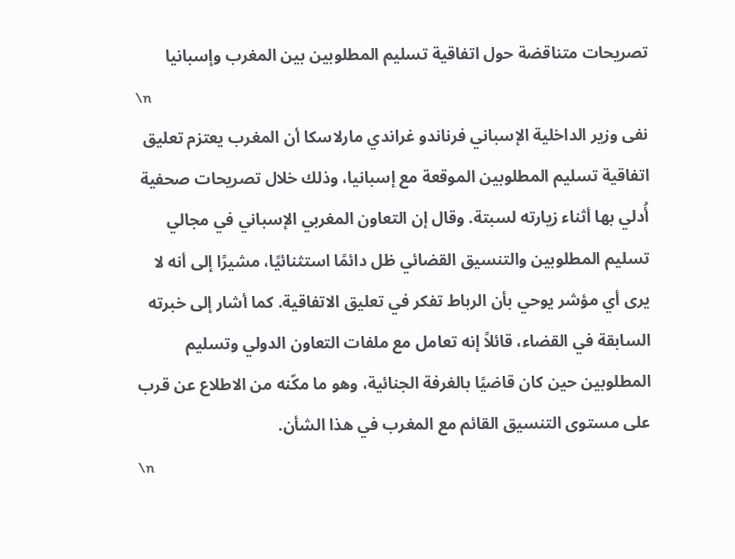تصريحات متناقضة حول اتفاقية تسليم المطلوبين بين المغرب وإسبانيا
\n
نفى وزير الداخلية الإسباني فرناندو غراندي مارلاسكا أن المغرب يعتزم تعليق اتفاقية تسليم المطلوبين الموقعة مع إسبانيا، وذلك خلال تصريحات صحفية أُدلي بها أثناء زيارته لسبتة. وقال إن التعاون المغربي الإسباني في مجالي تسليم المطلوبين والتنسيق القضائي ظل دائمًا استثنائيًا، مشيرًا إلى أنه لا يرى أي مؤشر يوحي بأن الرباط تفكر في تعليق الاتفاقية. كما أشار إلى خبرته السابقة في القضاء، قائلاً إنه تعامل مع ملفات التعاون الدولي وتسليم المطلوبين حين كان قاضيًا بالغرفة الجنائية، وهو ما مكّنه من الاطلاع عن قرب على مستوى التنسيق القائم مع المغرب في هذا الشأن.
\n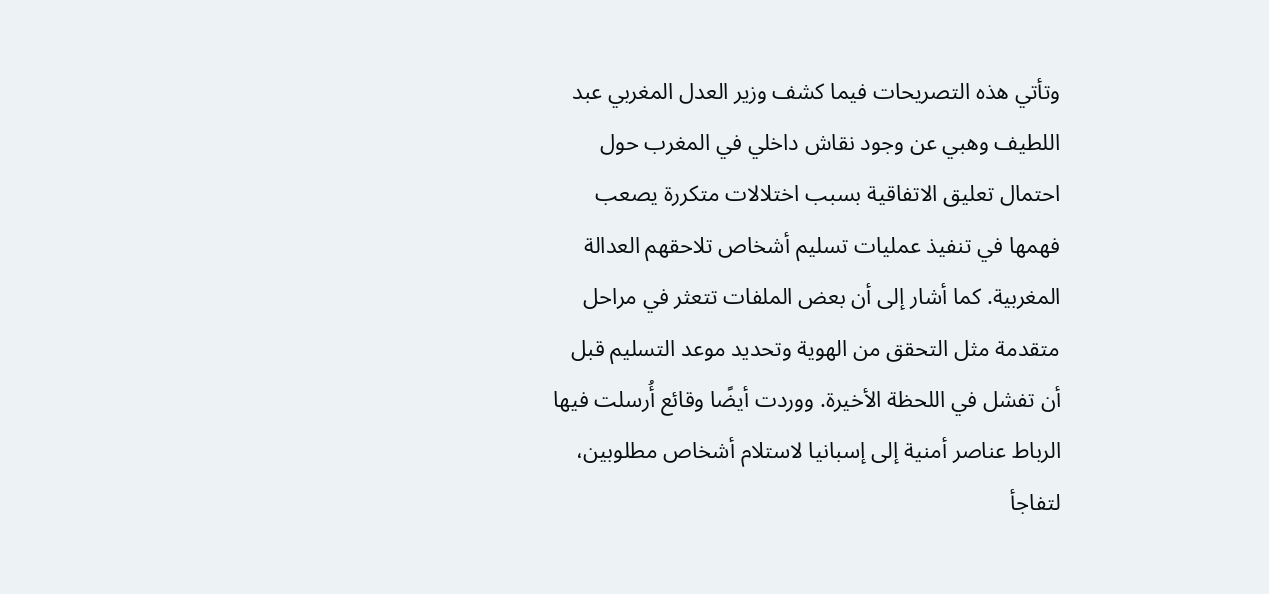وتأتي هذه التصريحات فيما كشف وزير العدل المغربي عبد اللطيف وهبي عن وجود نقاش داخلي في المغرب حول احتمال تعليق الاتفاقية بسبب اختلالات متكررة يصعب فهمها في تنفيذ عمليات تسليم أشخاص تلاحقهم العدالة المغربية. كما أشار إلى أن بعض الملفات تتعثر في مراحل متقدمة مثل التحقق من الهوية وتحديد موعد التسليم قبل أن تفشل في اللحظة الأخيرة. ووردت أيضًا وقائع أُرسلت فيها الرباط عناصر أمنية إلى إسبانيا لاستلام أشخاص مطلوبين، لتفاجأ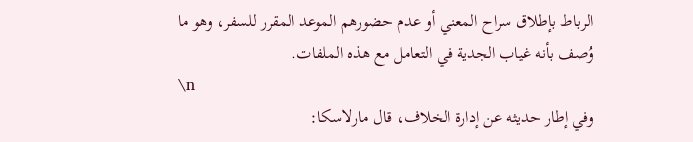الرباط بإطلاق سراح المعني أو عدم حضورهم الموعد المقرر للسفر، وهو ما وُصف بأنه غياب الجدية في التعامل مع هذه الملفات.
\n
وفي إطار حديثه عن إدارة الخلاف، قال مارلاسكا: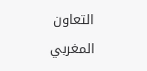التعاون المغربي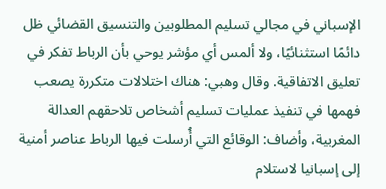الإسباني في مجالي تسليم المطلوبين والتنسيق القضائي ظل دائمًا استثنائيًا، ولا ألمس أي مؤشر يوحي بأن الرباط تفكر في تعليق الاتفاقية. وقال وهبي: هناك اختلالات متكررة يصعب فهمها في تنفيذ عمليات تسليم أشخاص تلاحقهم العدالة المغربية، وأضاف: الوقائع التي أُرسلت فيها الرباط عناصر أمنية إلى إسبانيا لاستلام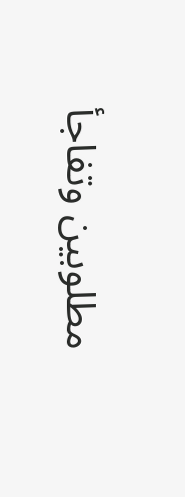مطلوبين وتفاجأ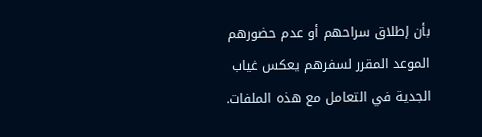بأن إطلاق سراحهم أو عدم حضورهم الموعد المقرر لسفرهم يعكس غياب الجدية في التعامل مع هذه الملفات.